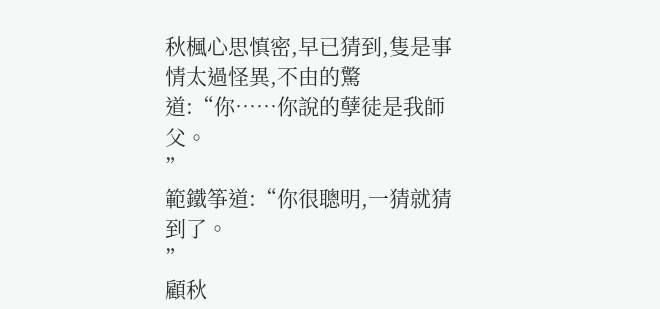秋楓心思慎密,早已猜到,隻是事情太過怪異,不由的驚道:“你……你說的孽徒是我師父。
”
範鐵筝道:“你很聰明,一猜就猜到了。
”
顧秋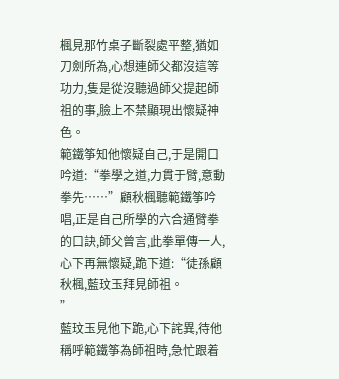楓見那竹桌子斷裂處平整,猶如刀劍所為,心想連師父都沒這等功力,隻是從沒聽過師父提起師祖的事,臉上不禁顯現出懷疑神色。
範鐵筝知他懷疑自己,于是開口吟道:“拳學之道,力貫于臂,意動拳先……”顧秋楓聽範鐵筝吟唱,正是自己所學的六合通臂拳的口訣,師父曾言,此拳單傳一人,心下再無懷疑,跪下道:“徒孫顧秋楓,藍玟玉拜見師祖。
”
藍玟玉見他下跪,心下詫異,待他稱呼範鐵筝為師祖時,急忙跟着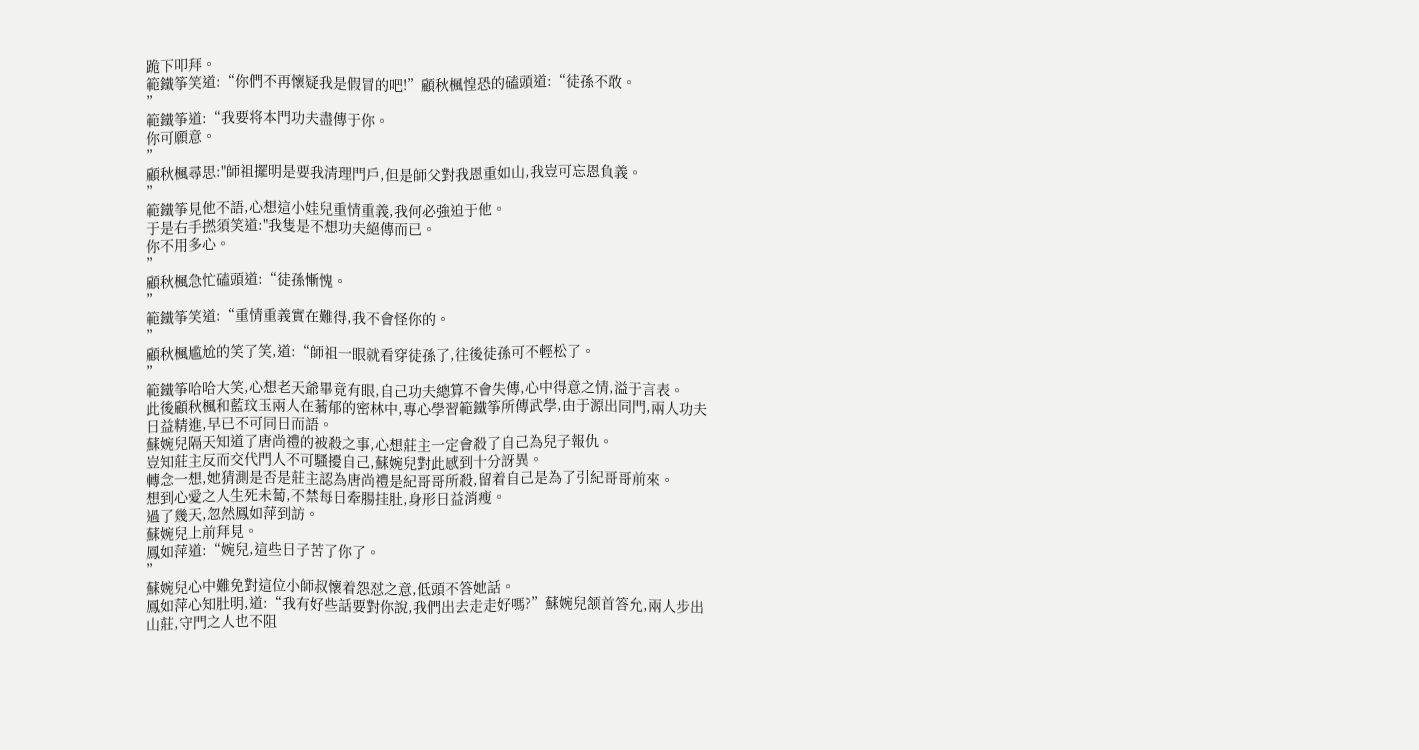跪下叩拜。
範鐵筝笑道:“你們不再懷疑我是假冒的吧!”顧秋楓惶恐的磕頭道:“徒孫不敢。
”
範鐵筝道:“我要将本門功夫盡傳于你。
你可願意。
”
顧秋楓尋思:"師祖擺明是要我清理門戶,但是師父對我恩重如山,我豈可忘恩負義。
”
範鐵筝見他不語,心想這小娃兒重情重義,我何必強迫于他。
于是右手撚須笑道:"我隻是不想功夫絕傳而已。
你不用多心。
”
顧秋楓急忙磕頭道:“徒孫慚愧。
”
範鐵筝笑道:“重情重義實在難得,我不會怪你的。
”
顧秋楓尴尬的笑了笑,道:“師祖一眼就看穿徒孫了,往後徒孫可不輕松了。
”
範鐵筝哈哈大笑,心想老天爺畢竟有眼,自己功夫總算不會失傳,心中得意之情,溢于言表。
此後顧秋楓和藍玟玉兩人在蓊郁的密林中,專心學習範鐵筝所傳武學,由于源出同門,兩人功夫日益精進,早已不可同日而語。
蘇婉兒隔天知道了唐尚禮的被殺之事,心想莊主一定會殺了自己為兒子報仇。
豈知莊主反而交代門人不可騷擾自己,蘇婉兒對此感到十分訝異。
轉念一想,她猜測是否是莊主認為唐尚禮是紀哥哥所殺,留着自己是為了引紀哥哥前來。
想到心愛之人生死未蔔,不禁每日牽腸挂肚,身形日益消瘦。
過了幾天,忽然鳳如萍到訪。
蘇婉兒上前拜見。
鳳如萍道:“婉兒,這些日子苦了你了。
”
蘇婉兒心中難免對這位小師叔懷着怨怼之意,低頭不答她話。
鳳如萍心知肚明,道:“我有好些話要對你說,我們出去走走好嗎?”蘇婉兒颔首答允,兩人步出山莊,守門之人也不阻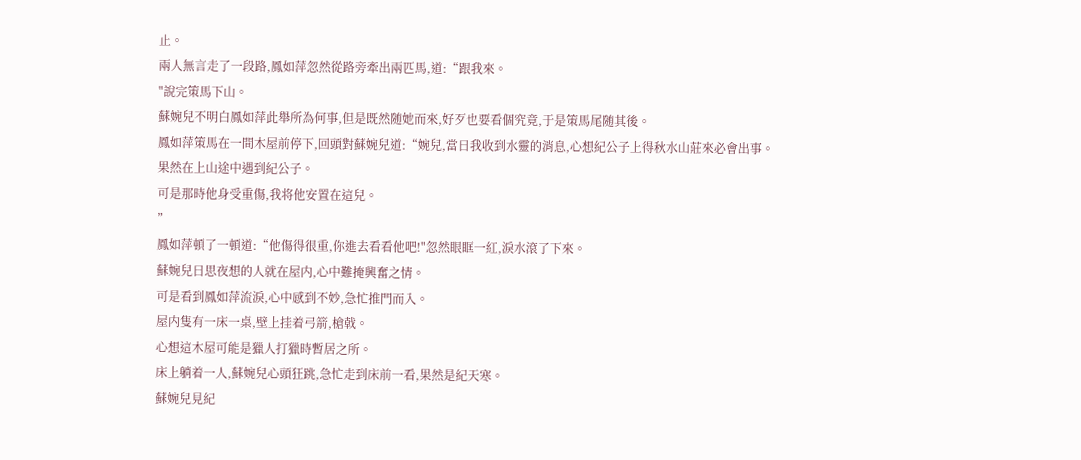止。
兩人無言走了一段路,鳳如萍忽然從路旁牽出兩匹馬,道:“跟我來。
"說完策馬下山。
蘇婉兒不明白鳳如萍此舉所為何事,但是既然随她而來,好歹也要看個究竟,于是策馬尾随其後。
鳳如萍策馬在一間木屋前停下,回頭對蘇婉兒道:“婉兒,當日我收到水靈的消息,心想紀公子上得秋水山莊來必會出事。
果然在上山途中遇到紀公子。
可是那時他身受重傷,我将他安置在這兒。
”
鳳如萍頓了一頓道:“他傷得很重,你進去看看他吧!"忽然眼眶一紅,淚水滾了下來。
蘇婉兒日思夜想的人就在屋内,心中難掩興奮之情。
可是看到鳳如萍流淚,心中感到不妙,急忙推門而入。
屋内隻有一床一桌,壁上挂着弓箭,槍戟。
心想這木屋可能是獵人打獵時暫居之所。
床上躺着一人,蘇婉兒心頭狂跳,急忙走到床前一看,果然是紀天寒。
蘇婉兒見紀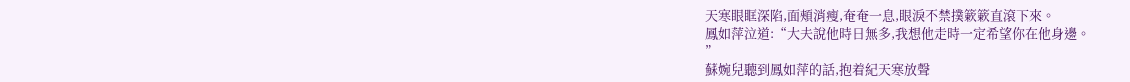天寒眼眶深陷,面頰消瘦,奄奄一息,眼淚不禁撲簌簌直滾下來。
鳳如萍泣道:“大夫說他時日無多,我想他走時一定希望你在他身邊。
”
蘇婉兒聽到鳳如萍的話,抱着紀天寒放聲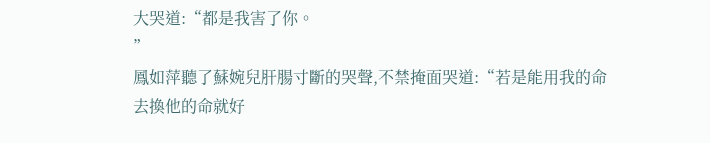大哭道:“都是我害了你。
”
鳳如萍聽了蘇婉兒肝腸寸斷的哭聲,不禁掩面哭道:“若是能用我的命去換他的命就好